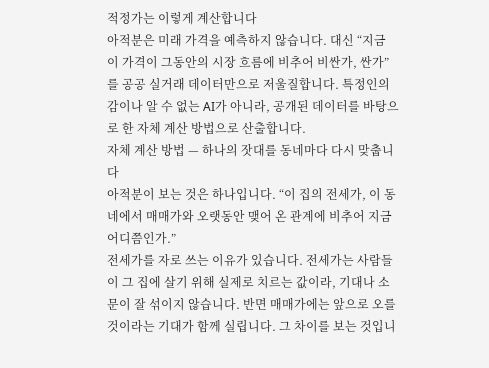적정가는 이렇게 계산합니다
아적분은 미래 가격을 예측하지 않습니다. 대신 “지금 이 가격이 그동안의 시장 흐름에 비추어 비싼가, 싼가”를 공공 실거래 데이터만으로 저울질합니다. 특정인의 감이나 알 수 없는 AI가 아니라, 공개된 데이터를 바탕으로 한 자체 계산 방법으로 산출합니다.
자체 계산 방법 — 하나의 잣대를 동네마다 다시 맞춥니다
아적분이 보는 것은 하나입니다. “이 집의 전세가, 이 동네에서 매매가와 오랫동안 맺어 온 관계에 비추어 지금 어디쯤인가.”
전세가를 자로 쓰는 이유가 있습니다. 전세가는 사람들이 그 집에 살기 위해 실제로 치르는 값이라, 기대나 소문이 잘 섞이지 않습니다. 반면 매매가에는 앞으로 오를 것이라는 기대가 함께 실립니다. 그 차이를 보는 것입니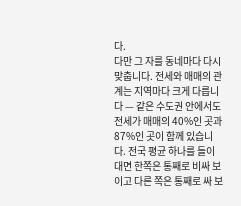다.
다만 그 자를 동네마다 다시 맞춥니다. 전세와 매매의 관계는 지역마다 크게 다릅니다 — 같은 수도권 안에서도 전세가 매매의 40%인 곳과 87%인 곳이 함께 있습니다. 전국 평균 하나를 들이대면 한쪽은 통째로 비싸 보이고 다른 쪽은 통째로 싸 보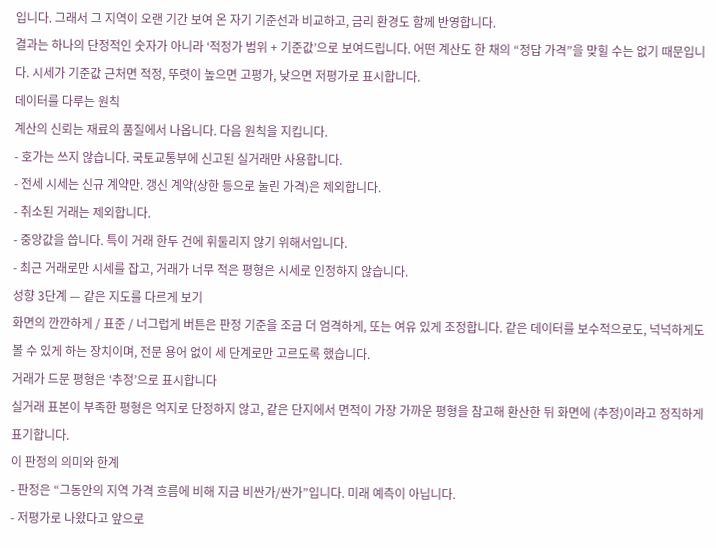입니다. 그래서 그 지역이 오랜 기간 보여 온 자기 기준선과 비교하고, 금리 환경도 함께 반영합니다.
결과는 하나의 단정적인 숫자가 아니라 ‘적정가 범위 + 기준값’으로 보여드립니다. 어떤 계산도 한 채의 “정답 가격”을 맞힐 수는 없기 때문입니다. 시세가 기준값 근처면 적정, 뚜렷이 높으면 고평가, 낮으면 저평가로 표시합니다.
데이터를 다루는 원칙
계산의 신뢰는 재료의 품질에서 나옵니다. 다음 원칙을 지킵니다.
- 호가는 쓰지 않습니다. 국토교통부에 신고된 실거래만 사용합니다.
- 전세 시세는 신규 계약만. 갱신 계약(상한 등으로 눌린 가격)은 제외합니다.
- 취소된 거래는 제외합니다.
- 중앙값을 씁니다. 특이 거래 한두 건에 휘둘리지 않기 위해서입니다.
- 최근 거래로만 시세를 잡고, 거래가 너무 적은 평형은 시세로 인정하지 않습니다.
성향 3단계 — 같은 지도를 다르게 보기
화면의 깐깐하게 / 표준 / 너그럽게 버튼은 판정 기준을 조금 더 엄격하게, 또는 여유 있게 조정합니다. 같은 데이터를 보수적으로도, 넉넉하게도 볼 수 있게 하는 장치이며, 전문 용어 없이 세 단계로만 고르도록 했습니다.
거래가 드문 평형은 ‘추정’으로 표시합니다
실거래 표본이 부족한 평형은 억지로 단정하지 않고, 같은 단지에서 면적이 가장 가까운 평형을 참고해 환산한 뒤 화면에 (추정)이라고 정직하게 표기합니다.
이 판정의 의미와 한계
- 판정은 “그동안의 지역 가격 흐름에 비해 지금 비싼가/싼가”입니다. 미래 예측이 아닙니다.
- 저평가로 나왔다고 앞으로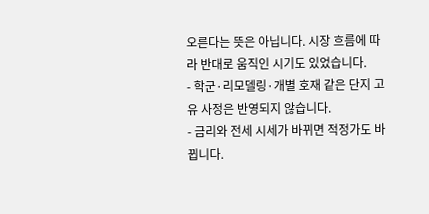오른다는 뜻은 아닙니다. 시장 흐름에 따라 반대로 움직인 시기도 있었습니다.
- 학군·리모델링·개별 호재 같은 단지 고유 사정은 반영되지 않습니다.
- 금리와 전세 시세가 바뀌면 적정가도 바뀝니다.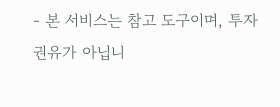- 본 서비스는 참고 도구이며, 투자 권유가 아닙니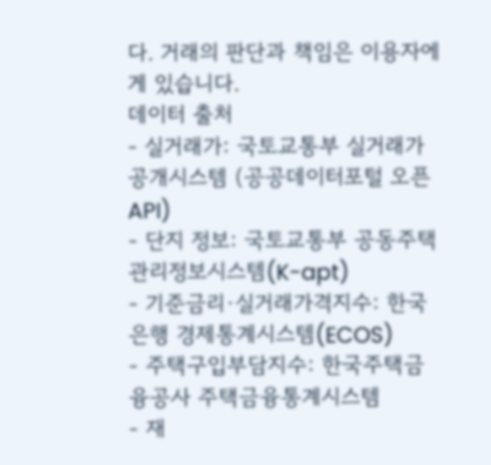다. 거래의 판단과 책임은 이용자에게 있습니다.
데이터 출처
- 실거래가: 국토교통부 실거래가 공개시스템 (공공데이터포털 오픈 API)
- 단지 정보: 국토교통부 공동주택관리정보시스템(K-apt)
- 기준금리·실거래가격지수: 한국은행 경제통계시스템(ECOS)
- 주택구입부담지수: 한국주택금융공사 주택금융통계시스템
- 재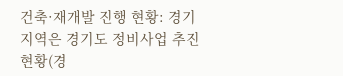건축·재개발 진행 현황: 경기 지역은 경기도 정비사업 추진현황(경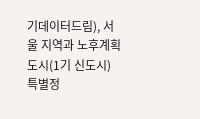기데이터드림), 서울 지역과 노후계획도시(1기 신도시) 특별정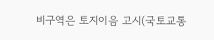비구역은 토지이음 고시(국토교통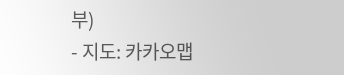부)
- 지도: 카카오맵